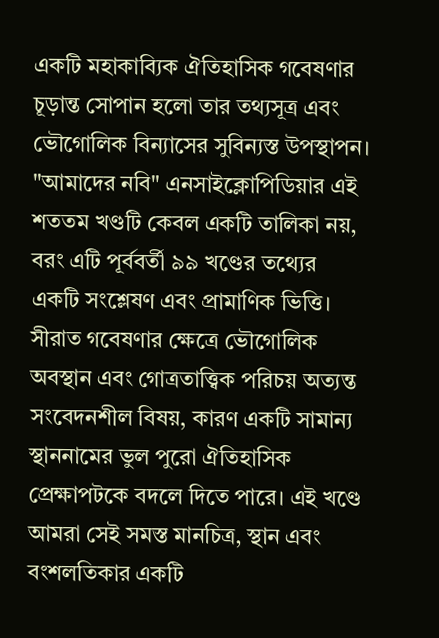একটি মহাকাব্যিক ঐতিহাসিক গবেষণার চূড়ান্ত সোপান হলো তার তথ্যসূত্র এবং ভৌগোলিক বিন্যাসের সুবিন্যস্ত উপস্থাপন। "আমাদের নবি" এনসাইক্লোপিডিয়ার এই শততম খণ্ডটি কেবল একটি তালিকা নয়, বরং এটি পূর্ববর্তী ৯৯ খণ্ডের তথ্যের একটি সংশ্লেষণ এবং প্রামাণিক ভিত্তি। সীরাত গবেষণার ক্ষেত্রে ভৌগোলিক অবস্থান এবং গোত্রতাত্ত্বিক পরিচয় অত্যন্ত সংবেদনশীল বিষয়, কারণ একটি সামান্য স্থাননামের ভুল পুরো ঐতিহাসিক প্রেক্ষাপটকে বদলে দিতে পারে। এই খণ্ডে আমরা সেই সমস্ত মানচিত্র, স্থান এবং বংশলতিকার একটি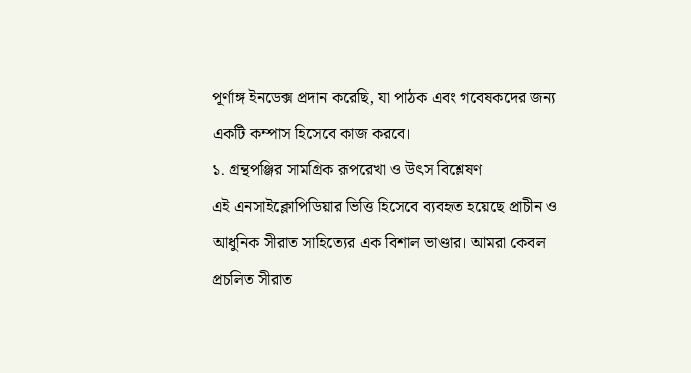পূর্ণাঙ্গ ইনডেক্স প্রদান করেছি, যা পাঠক এবং গবেষকদের জন্য একটি কম্পাস হিসেবে কাজ করবে।
১. গ্রন্থপঞ্জির সামগ্রিক রূপরেখা ও উৎস বিশ্লেষণ
এই এনসাইক্লোপিডিয়ার ভিত্তি হিসেবে ব্যবহৃত হয়েছে প্রাচীন ও আধুনিক সীরাত সাহিত্যের এক বিশাল ভাণ্ডার। আমরা কেবল প্রচলিত সীরাত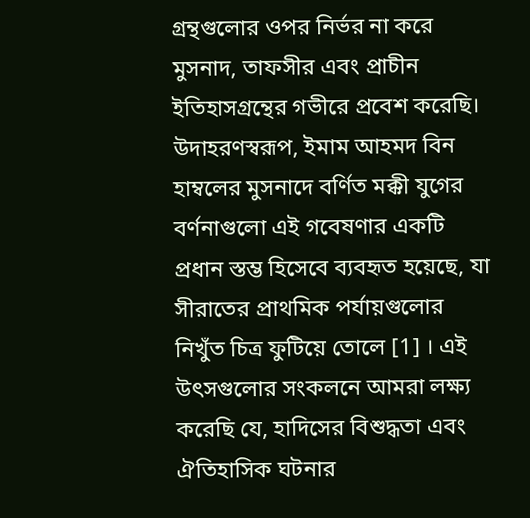গ্রন্থগুলোর ওপর নির্ভর না করে মুসনাদ, তাফসীর এবং প্রাচীন ইতিহাসগ্রন্থের গভীরে প্রবেশ করেছি। উদাহরণস্বরূপ, ইমাম আহমদ বিন হাম্বলের মুসনাদে বর্ণিত মক্কী যুগের বর্ণনাগুলো এই গবেষণার একটি প্রধান স্তম্ভ হিসেবে ব্যবহৃত হয়েছে, যা সীরাতের প্রাথমিক পর্যায়গুলোর নিখুঁত চিত্র ফুটিয়ে তোলে [1] । এই উৎসগুলোর সংকলনে আমরা লক্ষ্য করেছি যে, হাদিসের বিশুদ্ধতা এবং ঐতিহাসিক ঘটনার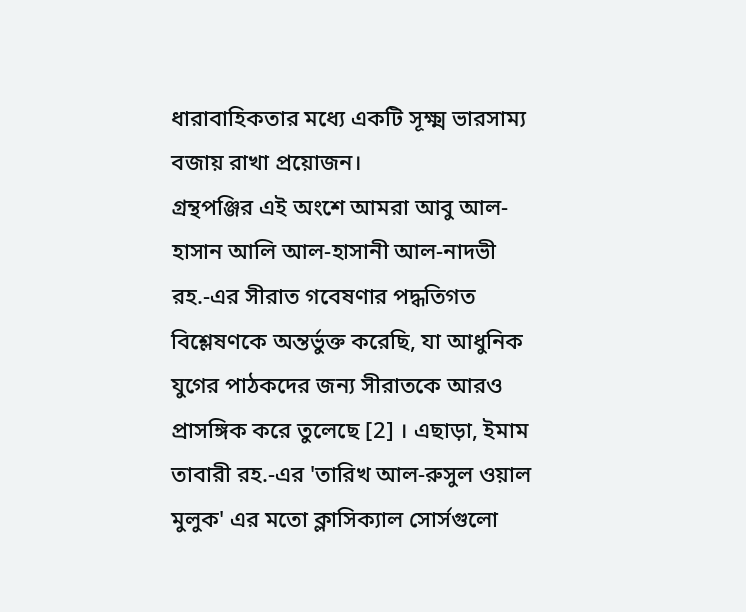ধারাবাহিকতার মধ্যে একটি সূক্ষ্ম ভারসাম্য বজায় রাখা প্রয়োজন।
গ্রন্থপঞ্জির এই অংশে আমরা আবু আল-হাসান আলি আল-হাসানী আল-নাদভী রহ.-এর সীরাত গবেষণার পদ্ধতিগত বিশ্লেষণকে অন্তর্ভুক্ত করেছি, যা আধুনিক যুগের পাঠকদের জন্য সীরাতকে আরও প্রাসঙ্গিক করে তুলেছে [2] । এছাড়া, ইমাম তাবারী রহ.-এর 'তারিখ আল-রুসুল ওয়াল মুলুক' এর মতো ক্লাসিক্যাল সোর্সগুলো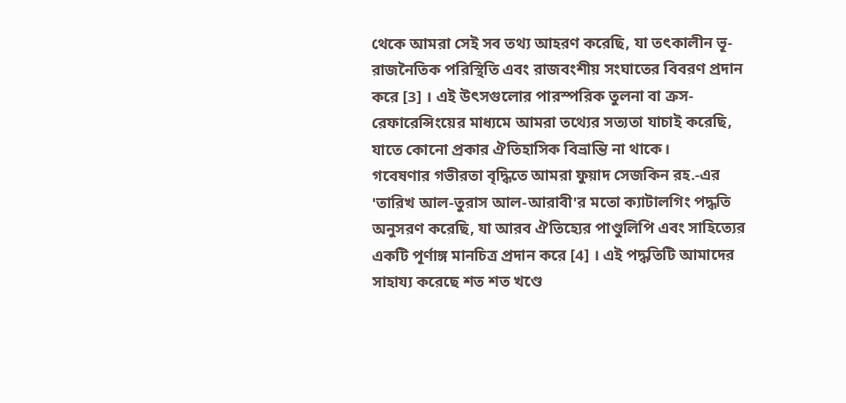থেকে আমরা সেই সব তথ্য আহরণ করেছি, যা তৎকালীন ভূ-রাজনৈতিক পরিস্থিতি এবং রাজবংশীয় সংঘাতের বিবরণ প্রদান করে [3] । এই উৎসগুলোর পারস্পরিক তুলনা বা ক্রস-রেফারেন্সিংয়ের মাধ্যমে আমরা তথ্যের সত্যতা যাচাই করেছি, যাতে কোনো প্রকার ঐতিহাসিক বিভ্রান্তি না থাকে।
গবেষণার গভীরতা বৃদ্ধিতে আমরা ফুয়াদ সেজকিন রহ.-এর 'তারিখ আল-তুরাস আল-আরাবী'র মতো ক্যাটালগিং পদ্ধতি অনুসরণ করেছি, যা আরব ঐতিহ্যের পাণ্ডুলিপি এবং সাহিত্যের একটি পূর্ণাঙ্গ মানচিত্র প্রদান করে [4] । এই পদ্ধতিটি আমাদের সাহায্য করেছে শত শত খণ্ডে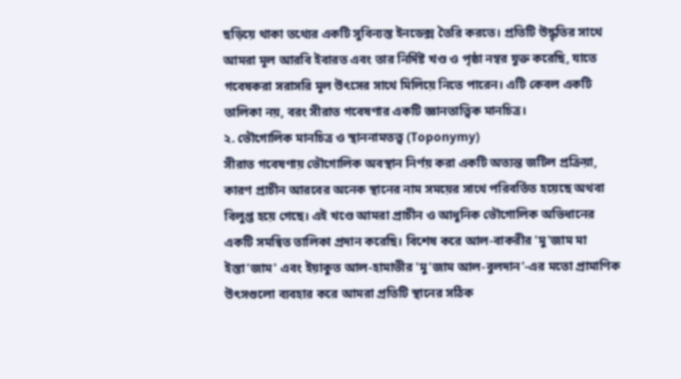ছড়িয়ে থাকা তথ্যের একটি সুবিন্যস্ত ইনডেক্স তৈরি করতে। প্রতিটি উদ্ধৃতির সাথে আমরা মূল আরবি ইবারত এবং তার নির্দিষ্ট খণ্ড ও পৃষ্ঠা নম্বর যুক্ত করেছি, যাতে গবেষকরা সরাসরি মূল উৎসের সাথে মিলিয়ে নিতে পারেন। এটি কেবল একটি তালিকা নয়, বরং সীরাত গবেষণার একটি জ্ঞানতাত্ত্বিক মানচিত্র।
২. ভৌগোলিক মানচিত্র ও স্থাননামতত্ত্ব (Toponymy)
সীরাত গবেষণায় ভৌগোলিক অবস্থান নির্ণয় করা একটি অত্যন্ত জটিল প্রক্রিয়া, কারণ প্রাচীন আরবের অনেক স্থানের নাম সময়ের সাথে পরিবর্তিত হয়েছে অথবা বিলুপ্ত হয়ে গেছে। এই খণ্ডে আমরা প্রাচীন ও আধুনিক ভৌগোলিক অভিধানের একটি সমন্বিত তালিকা প্রদান করেছি। বিশেষ করে আল-বাকরীর 'মু'জাম মা ইস্তা'জাম' এবং ইয়াকুত আল-হামাভীর 'মু'জাম আল-বুলদান'-এর মতো প্রামাণিক উৎসগুলো ব্যবহার করে আমরা প্রতিটি স্থানের সঠিক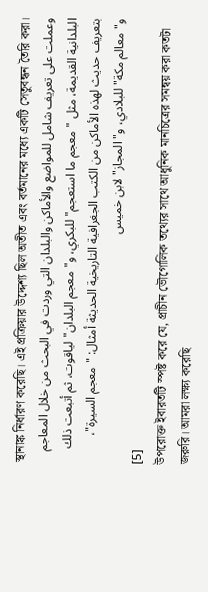স্থানাঙ্ক নির্ধারণ করেছি। এই প্রক্রিয়ার উদ্দেশ্য ছিল অতীত এবং বর্তমানের মধ্যে একটি সেতুবন্ধন তৈরি করা।
وعملت على تعريف شامل للمواضع والأماكن والبلدان التي وردت في البحث من خلال المعاجم البلدانية القديمة، مثل "معجم ما استعجم" للبكري، و"معجم البلدان" لياقوت، ثم أتبعت ذلك بتعريف حديث لهذه الأماكن من الكتب الجغرافية التاريخية الحديثة أمثال: "معجم السيرة"، و"معالم مكة" للبلادي، و"المجاز" لابن خميس
[5]
উপরোক্ত ইবারতটি স্পষ্ট করে যে, প্রাচীন ভৌগোলিক তথ্যের সাথে আধুনিক মানচিত্রের সমন্বয় করা কতটা জরুরি। আমরা লক্ষ্য করেছি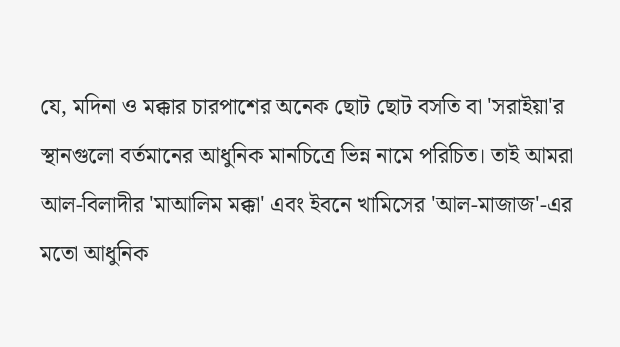যে, মদিনা ও মক্কার চারপাশের অনেক ছোট ছোট বসতি বা 'সরাইয়া'র স্থানগুলো বর্তমানের আধুনিক মানচিত্রে ভিন্ন নামে পরিচিত। তাই আমরা আল-বিলাদীর 'মাআলিম মক্কা' এবং ইবনে খামিসের 'আল-মাজাজ'-এর মতো আধুনিক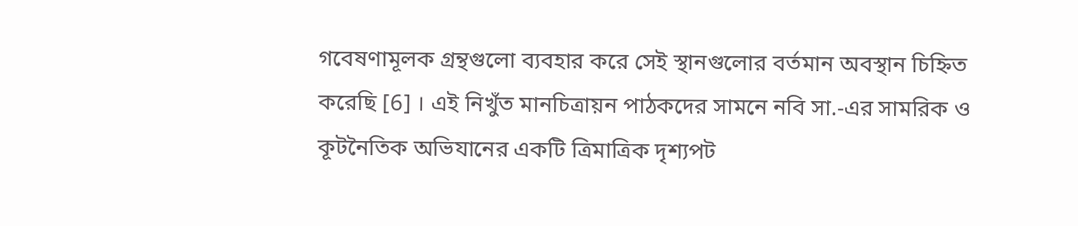গবেষণামূলক গ্রন্থগুলো ব্যবহার করে সেই স্থানগুলোর বর্তমান অবস্থান চিহ্নিত করেছি [6] । এই নিখুঁত মানচিত্রায়ন পাঠকদের সামনে নবি সা.-এর সামরিক ও কূটনৈতিক অভিযানের একটি ত্রিমাত্রিক দৃশ্যপট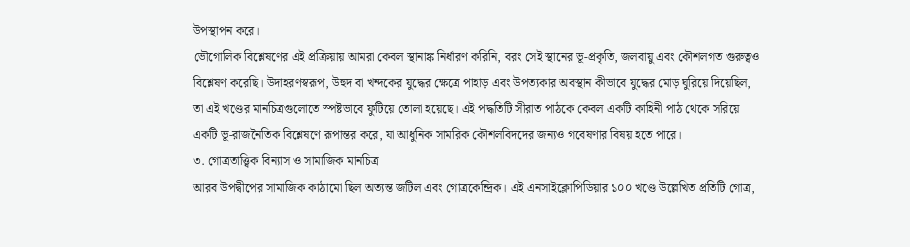উপস্থাপন করে।
ভৌগোলিক বিশ্লেষণের এই প্রক্রিয়ায় আমরা কেবল স্থানাঙ্ক নির্ধারণ করিনি, বরং সেই স্থানের ভূ-প্রকৃতি, জলবায়ু এবং কৌশলগত গুরুত্বও বিশ্লেষণ করেছি। উদাহরণস্বরূপ, উহুদ বা খন্দকের যুদ্ধের ক্ষেত্রে পাহাড় এবং উপত্যকার অবস্থান কীভাবে যুদ্ধের মোড় ঘুরিয়ে দিয়েছিল, তা এই খণ্ডের মানচিত্রগুলোতে স্পষ্টভাবে ফুটিয়ে তোলা হয়েছে। এই পদ্ধতিটি সীরাত পাঠকে কেবল একটি কাহিনী পাঠ থেকে সরিয়ে একটি ভূ-রাজনৈতিক বিশ্লেষণে রূপান্তর করে, যা আধুনিক সামরিক কৌশলবিদদের জন্যও গবেষণার বিষয় হতে পারে।
৩. গোত্রতাত্ত্বিক বিন্যাস ও সামাজিক মানচিত্র
আরব উপদ্বীপের সামাজিক কাঠামো ছিল অত্যন্ত জটিল এবং গোত্রকেন্দ্রিক। এই এনসাইক্লোপিডিয়ার ১০০ খণ্ডে উল্লেখিত প্রতিটি গোত্র,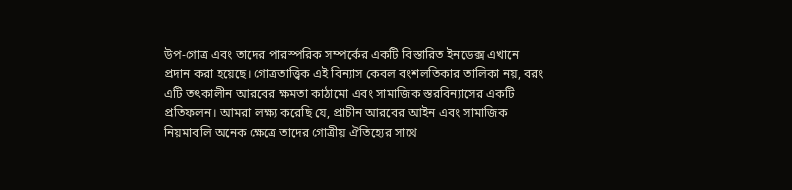উপ-গোত্র এবং তাদের পারস্পরিক সম্পর্কের একটি বিস্তারিত ইনডেক্স এখানে প্রদান করা হয়েছে। গোত্রতাত্ত্বিক এই বিন্যাস কেবল বংশলতিকার তালিকা নয়, বরং এটি তৎকালীন আরবের ক্ষমতা কাঠামো এবং সামাজিক স্তরবিন্যাসের একটি প্রতিফলন। আমরা লক্ষ্য করেছি যে, প্রাচীন আরবের আইন এবং সামাজিক নিয়মাবলি অনেক ক্ষেত্রে তাদের গোত্রীয় ঐতিহ্যের সাথে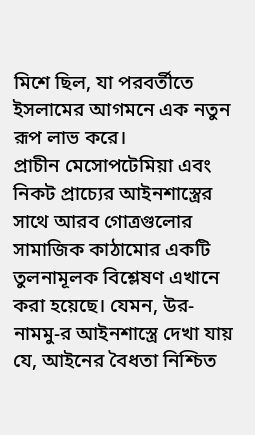মিশে ছিল, যা পরবর্তীতে ইসলামের আগমনে এক নতুন রূপ লাভ করে।
প্রাচীন মেসোপটেমিয়া এবং নিকট প্রাচ্যের আইনশাস্ত্রের সাথে আরব গোত্রগুলোর সামাজিক কাঠামোর একটি তুলনামূলক বিশ্লেষণ এখানে করা হয়েছে। যেমন, উর-নামমু-র আইনশাস্ত্রে দেখা যায় যে, আইনের বৈধতা নিশ্চিত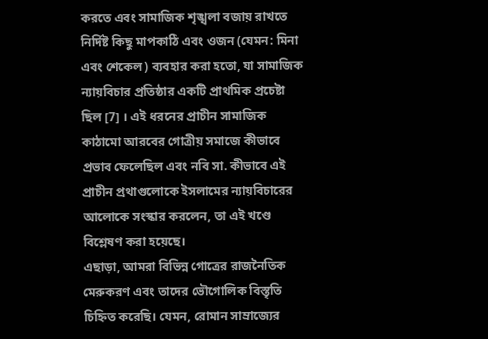করতে এবং সামাজিক শৃঙ্খলা বজায় রাখতে নির্দিষ্ট কিছু মাপকাঠি এবং ওজন (যেমন: মিনা এবং শেকেল) ব্যবহার করা হতো, যা সামাজিক ন্যায়বিচার প্রতিষ্ঠার একটি প্রাথমিক প্রচেষ্টা ছিল [7] । এই ধরনের প্রাচীন সামাজিক কাঠামো আরবের গোত্রীয় সমাজে কীভাবে প্রভাব ফেলেছিল এবং নবি সা. কীভাবে এই প্রাচীন প্রথাগুলোকে ইসলামের ন্যায়বিচারের আলোকে সংস্কার করলেন, তা এই খণ্ডে বিশ্লেষণ করা হয়েছে।
এছাড়া, আমরা বিভিন্ন গোত্রের রাজনৈতিক মেরুকরণ এবং তাদের ভৌগোলিক বিস্তৃতি চিহ্নিত করেছি। যেমন, রোমান সাম্রাজ্যের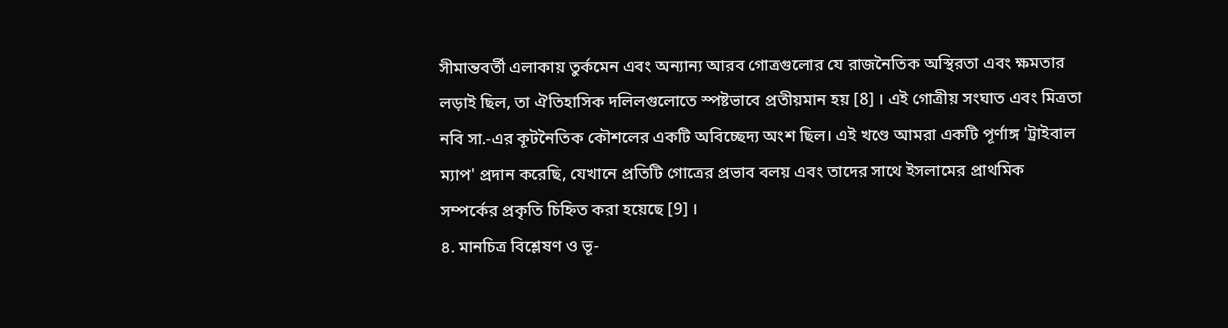সীমান্তবর্তী এলাকায় তুর্কমেন এবং অন্যান্য আরব গোত্রগুলোর যে রাজনৈতিক অস্থিরতা এবং ক্ষমতার লড়াই ছিল, তা ঐতিহাসিক দলিলগুলোতে স্পষ্টভাবে প্রতীয়মান হয় [8] । এই গোত্রীয় সংঘাত এবং মিত্রতা নবি সা.-এর কূটনৈতিক কৌশলের একটি অবিচ্ছেদ্য অংশ ছিল। এই খণ্ডে আমরা একটি পূর্ণাঙ্গ 'ট্রাইবাল ম্যাপ' প্রদান করেছি, যেখানে প্রতিটি গোত্রের প্রভাব বলয় এবং তাদের সাথে ইসলামের প্রাথমিক সম্পর্কের প্রকৃতি চিহ্নিত করা হয়েছে [9] ।
৪. মানচিত্র বিশ্লেষণ ও ভূ-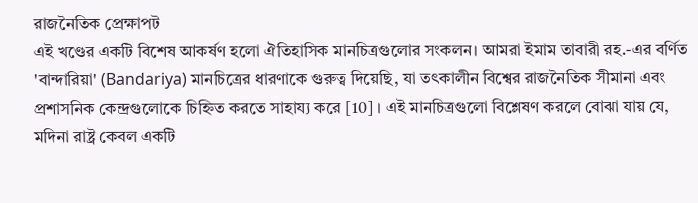রাজনৈতিক প্রেক্ষাপট
এই খণ্ডের একটি বিশেষ আকর্ষণ হলো ঐতিহাসিক মানচিত্রগুলোর সংকলন। আমরা ইমাম তাবারী রহ.-এর বর্ণিত 'বান্দারিয়া' (Bandariya) মানচিত্রের ধারণাকে গুরুত্ব দিয়েছি, যা তৎকালীন বিশ্বের রাজনৈতিক সীমানা এবং প্রশাসনিক কেন্দ্রগুলোকে চিহ্নিত করতে সাহায্য করে [10] । এই মানচিত্রগুলো বিশ্লেষণ করলে বোঝা যায় যে, মদিনা রাষ্ট্র কেবল একটি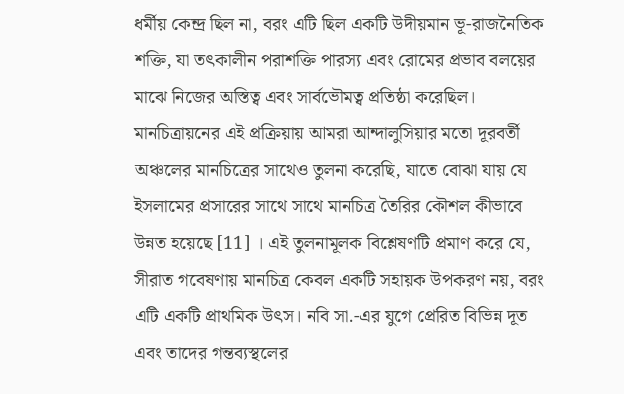ধর্মীয় কেন্দ্র ছিল না, বরং এটি ছিল একটি উদীয়মান ভূ-রাজনৈতিক শক্তি, যা তৎকালীন পরাশক্তি পারস্য এবং রোমের প্রভাব বলয়ের মাঝে নিজের অস্তিত্ব এবং সার্বভৌমত্ব প্রতিষ্ঠা করেছিল।
মানচিত্রায়নের এই প্রক্রিয়ায় আমরা আন্দালুসিয়ার মতো দূরবর্তী অঞ্চলের মানচিত্রের সাথেও তুলনা করেছি, যাতে বোঝা যায় যে ইসলামের প্রসারের সাথে সাথে মানচিত্র তৈরির কৌশল কীভাবে উন্নত হয়েছে [11] । এই তুলনামূলক বিশ্লেষণটি প্রমাণ করে যে, সীরাত গবেষণায় মানচিত্র কেবল একটি সহায়ক উপকরণ নয়, বরং এটি একটি প্রাথমিক উৎস। নবি সা.-এর যুগে প্রেরিত বিভিন্ন দূত এবং তাদের গন্তব্যস্থলের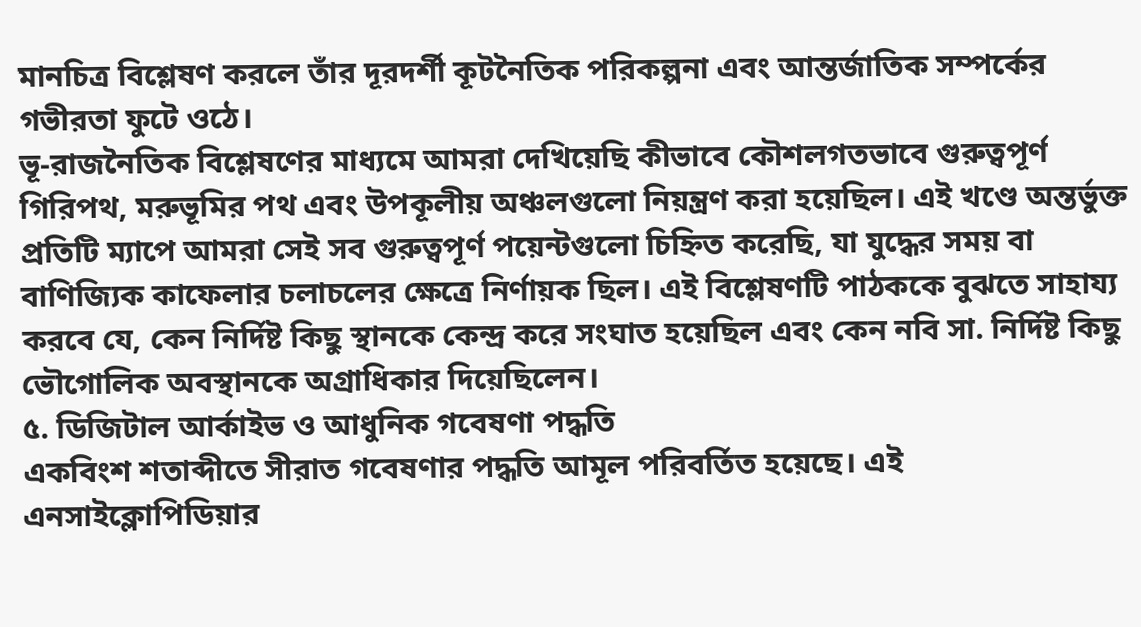মানচিত্র বিশ্লেষণ করলে তাঁর দূরদর্শী কূটনৈতিক পরিকল্পনা এবং আন্তর্জাতিক সম্পর্কের গভীরতা ফুটে ওঠে।
ভূ-রাজনৈতিক বিশ্লেষণের মাধ্যমে আমরা দেখিয়েছি কীভাবে কৌশলগতভাবে গুরুত্বপূর্ণ গিরিপথ, মরুভূমির পথ এবং উপকূলীয় অঞ্চলগুলো নিয়ন্ত্রণ করা হয়েছিল। এই খণ্ডে অন্তর্ভুক্ত প্রতিটি ম্যাপে আমরা সেই সব গুরুত্বপূর্ণ পয়েন্টগুলো চিহ্নিত করেছি, যা যুদ্ধের সময় বা বাণিজ্যিক কাফেলার চলাচলের ক্ষেত্রে নির্ণায়ক ছিল। এই বিশ্লেষণটি পাঠককে বুঝতে সাহায্য করবে যে, কেন নির্দিষ্ট কিছু স্থানকে কেন্দ্র করে সংঘাত হয়েছিল এবং কেন নবি সা. নির্দিষ্ট কিছু ভৌগোলিক অবস্থানকে অগ্রাধিকার দিয়েছিলেন।
৫. ডিজিটাল আর্কাইভ ও আধুনিক গবেষণা পদ্ধতি
একবিংশ শতাব্দীতে সীরাত গবেষণার পদ্ধতি আমূল পরিবর্তিত হয়েছে। এই এনসাইক্লোপিডিয়ার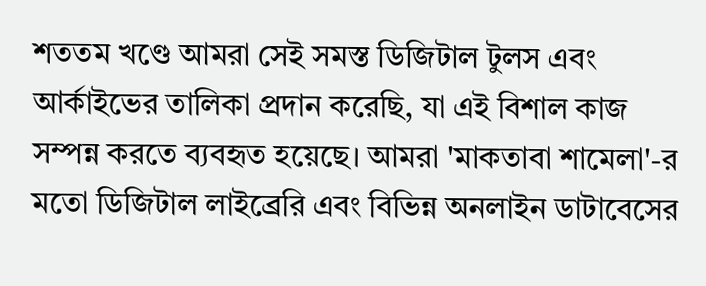শততম খণ্ডে আমরা সেই সমস্ত ডিজিটাল টুলস এবং আর্কাইভের তালিকা প্রদান করেছি, যা এই বিশাল কাজ সম্পন্ন করতে ব্যবহৃত হয়েছে। আমরা 'মাকতাবা শামেলা'-র মতো ডিজিটাল লাইব্রেরি এবং বিভিন্ন অনলাইন ডাটাবেসের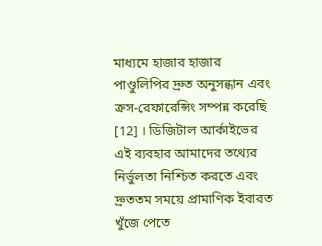মাধ্যমে হাজার হাজার পাণ্ডুলিপির দ্রুত অনুসন্ধান এবং ক্রস-রেফারেন্সিং সম্পন্ন করেছি [12] । ডিজিটাল আর্কাইভের এই ব্যবহার আমাদের তথ্যের নির্ভুলতা নিশ্চিত করতে এবং দ্রুততম সময়ে প্রামাণিক ইবারত খুঁজে পেতে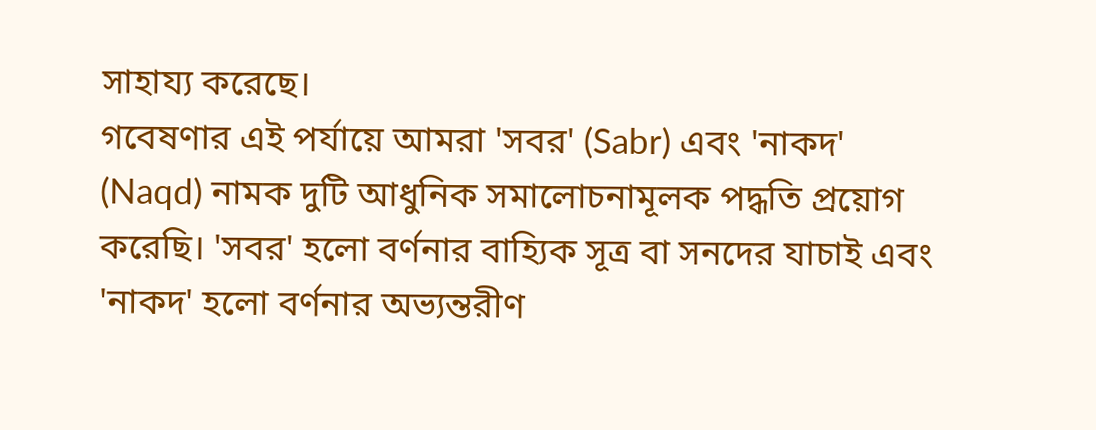সাহায্য করেছে।
গবেষণার এই পর্যায়ে আমরা 'সবর' (Sabr) এবং 'নাকদ' (Naqd) নামক দুটি আধুনিক সমালোচনামূলক পদ্ধতি প্রয়োগ করেছি। 'সবর' হলো বর্ণনার বাহ্যিক সূত্র বা সনদের যাচাই এবং 'নাকদ' হলো বর্ণনার অভ্যন্তরীণ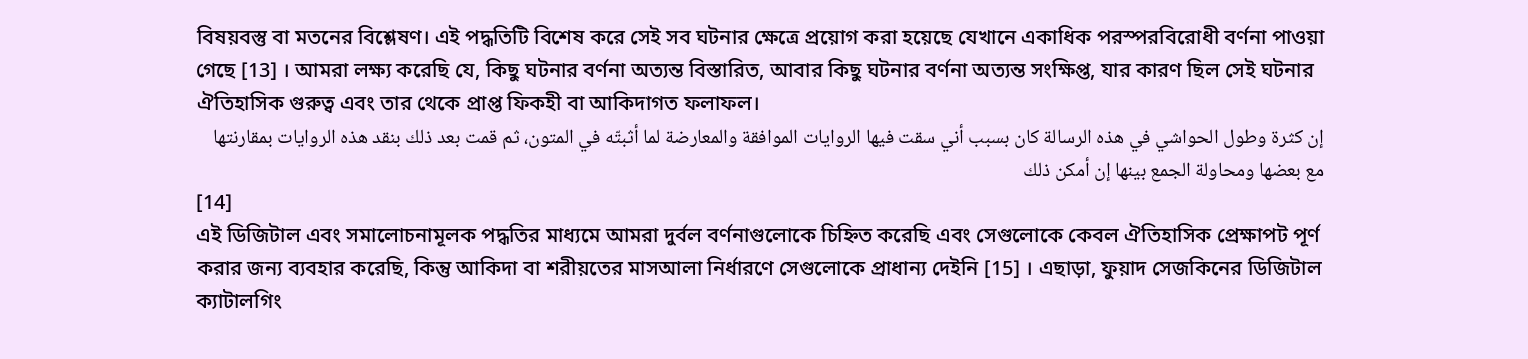বিষয়বস্তু বা মতনের বিশ্লেষণ। এই পদ্ধতিটি বিশেষ করে সেই সব ঘটনার ক্ষেত্রে প্রয়োগ করা হয়েছে যেখানে একাধিক পরস্পরবিরোধী বর্ণনা পাওয়া গেছে [13] । আমরা লক্ষ্য করেছি যে, কিছু ঘটনার বর্ণনা অত্যন্ত বিস্তারিত, আবার কিছু ঘটনার বর্ণনা অত্যন্ত সংক্ষিপ্ত, যার কারণ ছিল সেই ঘটনার ঐতিহাসিক গুরুত্ব এবং তার থেকে প্রাপ্ত ফিকহী বা আকিদাগত ফলাফল।
إن كثرة وطول الحواشي في هذه الرسالة كان بسبب أني سقت فيها الروايات الموافقة والمعارضة لما أثبتّه في المتون، ثم قمت بعد ذلك بنقد هذه الروايات بمقارنتها مع بعضها ومحاولة الجمع بينها إن أمكن ذلك
[14]
এই ডিজিটাল এবং সমালোচনামূলক পদ্ধতির মাধ্যমে আমরা দুর্বল বর্ণনাগুলোকে চিহ্নিত করেছি এবং সেগুলোকে কেবল ঐতিহাসিক প্রেক্ষাপট পূর্ণ করার জন্য ব্যবহার করেছি, কিন্তু আকিদা বা শরীয়তের মাসআলা নির্ধারণে সেগুলোকে প্রাধান্য দেইনি [15] । এছাড়া, ফুয়াদ সেজকিনের ডিজিটাল ক্যাটালগিং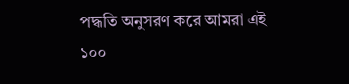পদ্ধতি অনুসরণ করে আমরা এই ১০০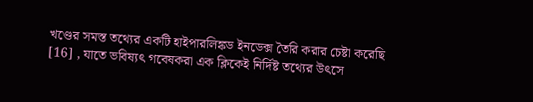খণ্ডের সমস্ত তথ্যের একটি হাইপারলিঙ্কড ইনডেক্স তৈরি করার চেষ্টা করেছি [16] , যাতে ভবিষ্যৎ গবেষকরা এক ক্লিকেই নির্দিষ্ট তথ্যের উৎসে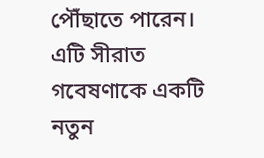পৌঁছাতে পারেন। এটি সীরাত গবেষণাকে একটি নতুন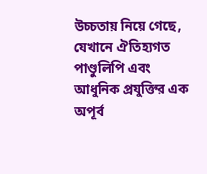উচ্চতায় নিয়ে গেছে, যেখানে ঐতিহ্যগত পাণ্ডুলিপি এবং আধুনিক প্রযুক্তির এক অপূর্ব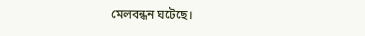মেলবন্ধন ঘটেছে।